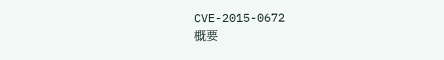CVE-2015-0672
概要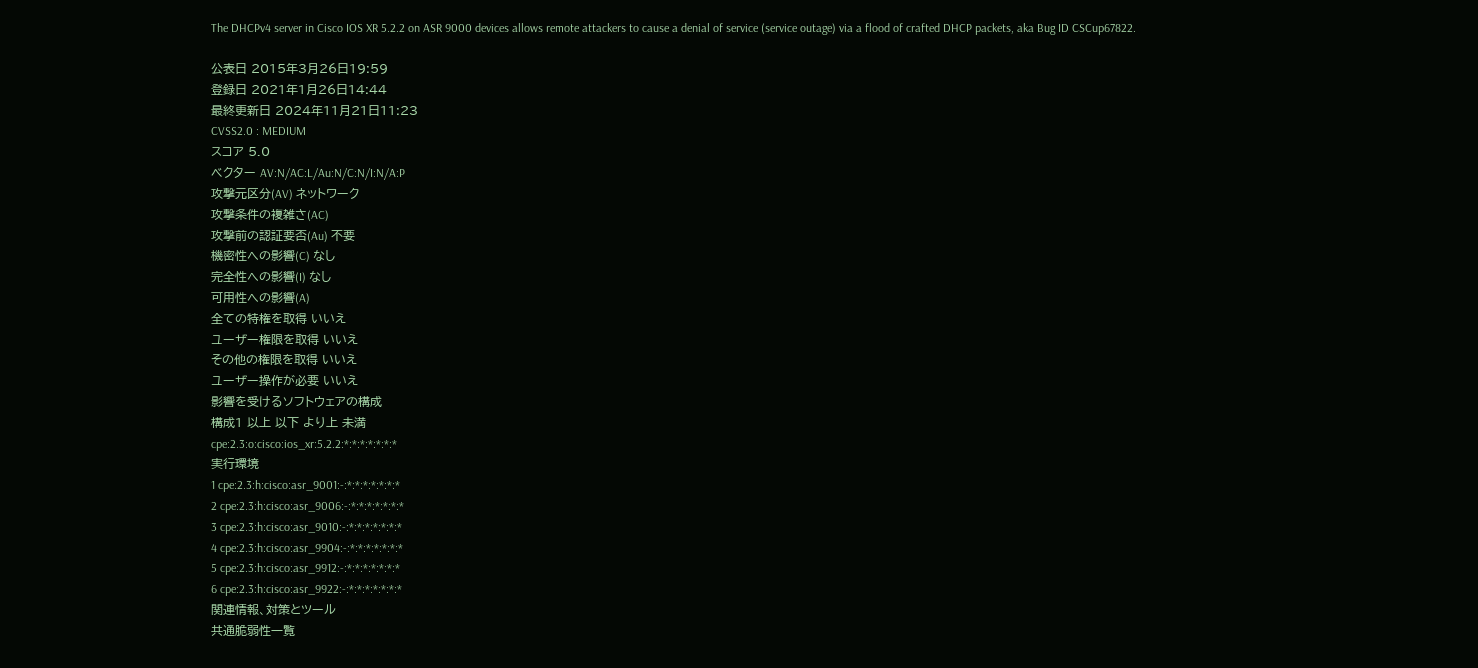The DHCPv4 server in Cisco IOS XR 5.2.2 on ASR 9000 devices allows remote attackers to cause a denial of service (service outage) via a flood of crafted DHCP packets, aka Bug ID CSCup67822.

公表日 2015年3月26日19:59
登録日 2021年1月26日14:44
最終更新日 2024年11月21日11:23
CVSS2.0 : MEDIUM
スコア 5.0
ベクター AV:N/AC:L/Au:N/C:N/I:N/A:P
攻撃元区分(AV) ネットワーク
攻撃条件の複雑さ(AC)
攻撃前の認証要否(Au) 不要
機密性への影響(C) なし
完全性への影響(I) なし
可用性への影響(A)
全ての特権を取得 いいえ
ユーザー権限を取得 いいえ
その他の権限を取得 いいえ
ユーザー操作が必要 いいえ
影響を受けるソフトウェアの構成
構成1 以上 以下 より上 未満
cpe:2.3:o:cisco:ios_xr:5.2.2:*:*:*:*:*:*:*
実行環境
1 cpe:2.3:h:cisco:asr_9001:-:*:*:*:*:*:*:*
2 cpe:2.3:h:cisco:asr_9006:-:*:*:*:*:*:*:*
3 cpe:2.3:h:cisco:asr_9010:-:*:*:*:*:*:*:*
4 cpe:2.3:h:cisco:asr_9904:-:*:*:*:*:*:*:*
5 cpe:2.3:h:cisco:asr_9912:-:*:*:*:*:*:*:*
6 cpe:2.3:h:cisco:asr_9922:-:*:*:*:*:*:*:*
関連情報、対策とツール
共通脆弱性一覧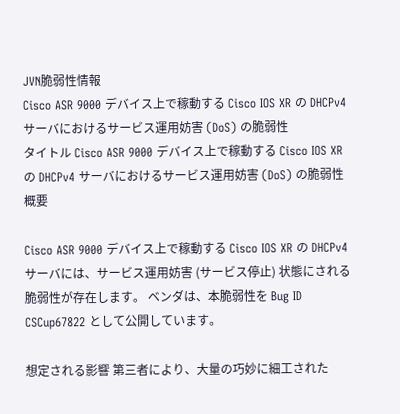JVN脆弱性情報
Cisco ASR 9000 デバイス上で稼動する Cisco IOS XR の DHCPv4 サーバにおけるサービス運用妨害 (DoS) の脆弱性
タイトル Cisco ASR 9000 デバイス上で稼動する Cisco IOS XR の DHCPv4 サーバにおけるサービス運用妨害 (DoS) の脆弱性
概要

Cisco ASR 9000 デバイス上で稼動する Cisco IOS XR の DHCPv4 サーバには、サービス運用妨害 (サービス停止) 状態にされる脆弱性が存在します。 ベンダは、本脆弱性を Bug ID CSCup67822 として公開しています。

想定される影響 第三者により、大量の巧妙に細工された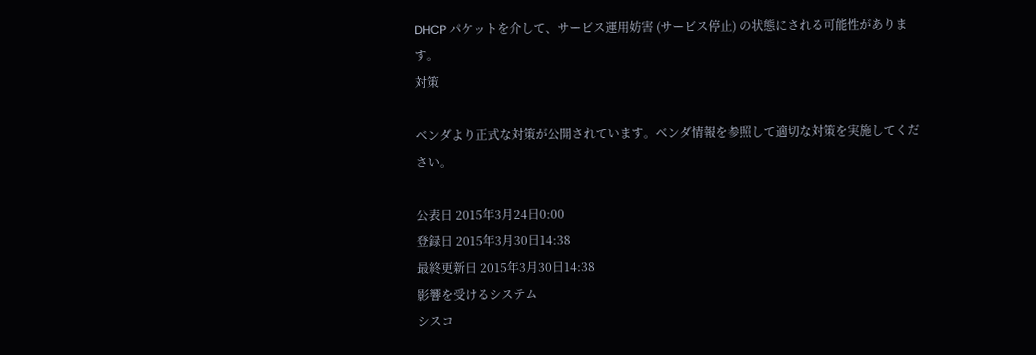DHCP パケットを介して、サービス運用妨害 (サービス停止) の状態にされる可能性があります。
対策

ベンダより正式な対策が公開されています。ベンダ情報を参照して適切な対策を実施してください。

公表日 2015年3月24日0:00
登録日 2015年3月30日14:38
最終更新日 2015年3月30日14:38
影響を受けるシステム
シスコ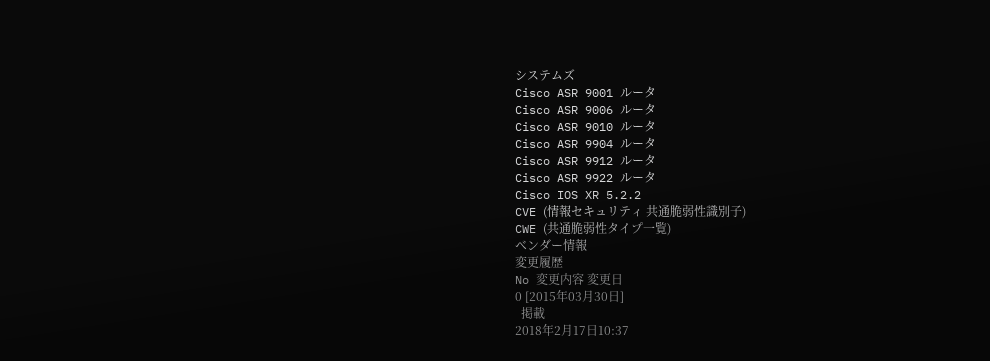システムズ
Cisco ASR 9001 ルータ
Cisco ASR 9006 ルータ
Cisco ASR 9010 ルータ
Cisco ASR 9904 ルータ
Cisco ASR 9912 ルータ
Cisco ASR 9922 ルータ
Cisco IOS XR 5.2.2
CVE (情報セキュリティ 共通脆弱性識別子)
CWE (共通脆弱性タイプ一覧)
ベンダー情報
変更履歴
No 変更内容 変更日
0 [2015年03月30日]
  掲載
2018年2月17日10:37